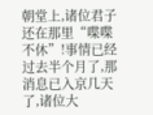朝堂上,诸位君子还在那里“喋喋不休”!事情已经过去半个月了,那消息已入京几天了,诸位大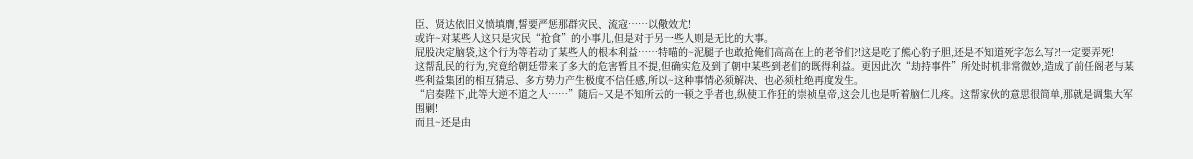臣、贤达依旧义愤填膺,誓要严惩那群灾民、流寇……以儆效尤!
或许~对某些人这只是灾民“抢食”的小事儿,但是对于另一些人则是无比的大事。
屁股决定脑袋,这个行为等若动了某些人的根本利益……特喵的~泥腿子也敢抢俺们高高在上的老爷们?!这是吃了熊心豹子胆,还是不知道死字怎么写?!一定要弄死!
这帮乱民的行为,究竟给朝廷带来了多大的危害暂且不提,但确实危及到了朝中某些到老们的既得利益。更因此次“劫持事件”所处时机非常微妙,造成了前任阁老与某些利益集团的相互猜忌、多方势力产生极度不信任感,所以~这种事情必须解决、也必须杜绝再度发生。
“启奏陛下,此等大逆不道之人……”随后~又是不知所云的一顿之乎者也,纵使工作狂的崇祯皇帝,这会儿也是听着脑仁儿疼。这帮家伙的意思很简单,那就是调集大军围剿!
而且~还是由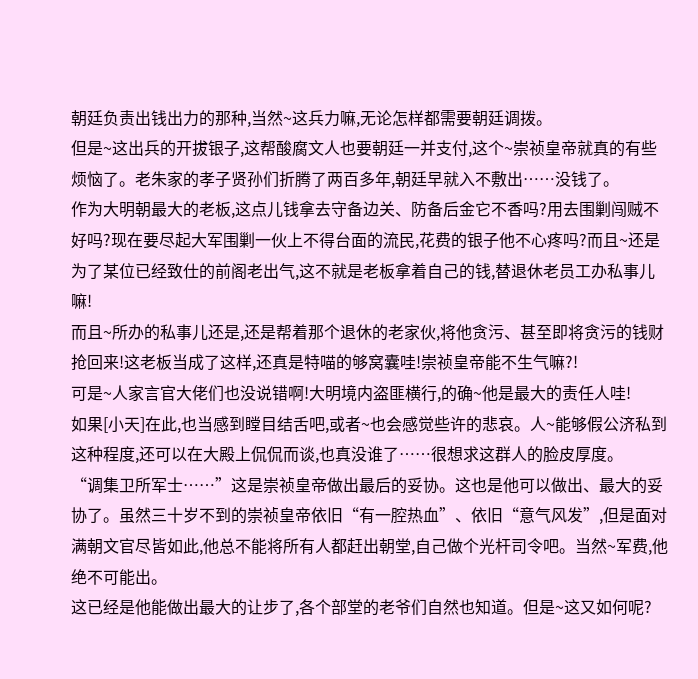朝廷负责出钱出力的那种,当然~这兵力嘛,无论怎样都需要朝廷调拨。
但是~这出兵的开拔银子,这帮酸腐文人也要朝廷一并支付,这个~崇祯皇帝就真的有些烦恼了。老朱家的孝子贤孙们折腾了两百多年,朝廷早就入不敷出……没钱了。
作为大明朝最大的老板,这点儿钱拿去守备边关、防备后金它不香吗?用去围剿闯贼不好吗?现在要尽起大军围剿一伙上不得台面的流民,花费的银子他不心疼吗?而且~还是为了某位已经致仕的前阁老出气,这不就是老板拿着自己的钱,替退休老员工办私事儿嘛!
而且~所办的私事儿还是,还是帮着那个退休的老家伙,将他贪污、甚至即将贪污的钱财抢回来!这老板当成了这样,还真是特喵的够窝囊哇!崇祯皇帝能不生气嘛?!
可是~人家言官大佬们也没说错啊!大明境内盗匪横行,的确~他是最大的责任人哇!
如果[小天]在此,也当感到瞠目结舌吧,或者~也会感觉些许的悲哀。人~能够假公济私到这种程度,还可以在大殿上侃侃而谈,也真没谁了……很想求这群人的脸皮厚度。
“调集卫所军士……”这是崇祯皇帝做出最后的妥协。这也是他可以做出、最大的妥协了。虽然三十岁不到的崇祯皇帝依旧“有一腔热血”、依旧“意气风发”,但是面对满朝文官尽皆如此,他总不能将所有人都赶出朝堂,自己做个光杆司令吧。当然~军费,他绝不可能出。
这已经是他能做出最大的让步了,各个部堂的老爷们自然也知道。但是~这又如何呢?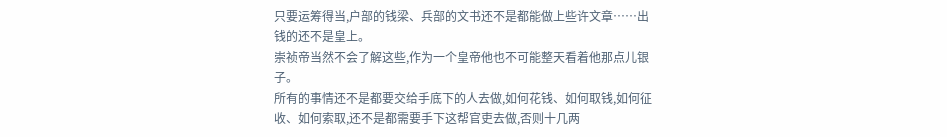只要运筹得当,户部的钱梁、兵部的文书还不是都能做上些许文章……出钱的还不是皇上。
崇祯帝当然不会了解这些,作为一个皇帝他也不可能整天看着他那点儿银子。
所有的事情还不是都要交给手底下的人去做,如何花钱、如何取钱,如何征收、如何索取,还不是都需要手下这帮官吏去做,否则十几两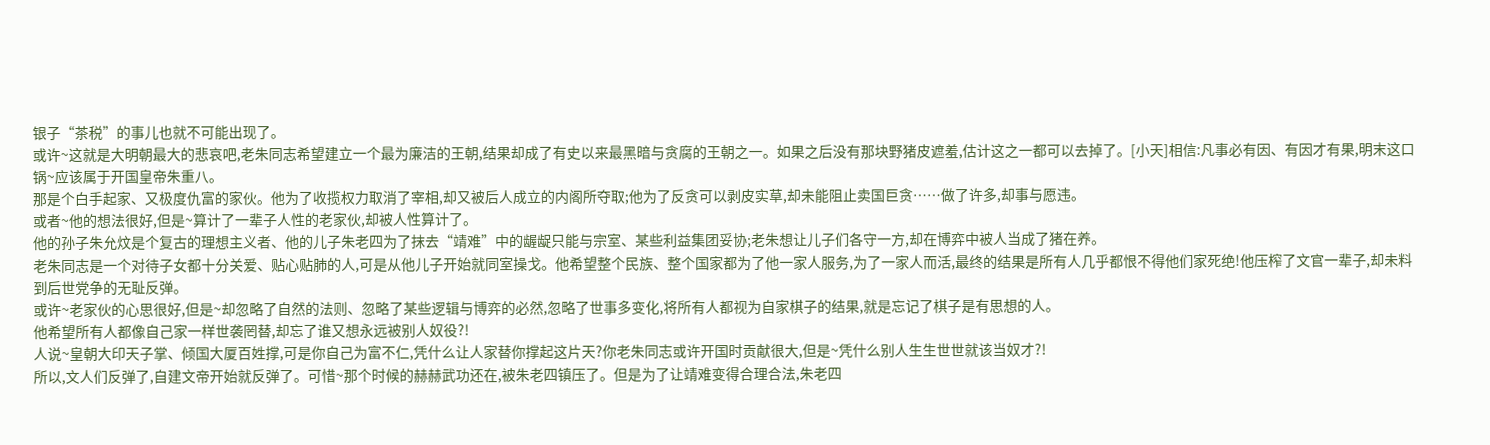银子“茶税”的事儿也就不可能出现了。
或许~这就是大明朝最大的悲哀吧,老朱同志希望建立一个最为廉洁的王朝,结果却成了有史以来最黑暗与贪腐的王朝之一。如果之后没有那块野猪皮遮羞,估计这之一都可以去掉了。[小天]相信:凡事必有因、有因才有果,明末这口锅~应该属于开国皇帝朱重八。
那是个白手起家、又极度仇富的家伙。他为了收揽权力取消了宰相,却又被后人成立的内阁所夺取;他为了反贪可以剥皮实草,却未能阻止卖国巨贪……做了许多,却事与愿违。
或者~他的想法很好,但是~算计了一辈子人性的老家伙,却被人性算计了。
他的孙子朱允炆是个复古的理想主义者、他的儿子朱老四为了抹去“靖难”中的龌龊只能与宗室、某些利益集团妥协;老朱想让儿子们各守一方,却在博弈中被人当成了猪在养。
老朱同志是一个对待子女都十分关爱、贴心贴肺的人,可是从他儿子开始就同室操戈。他希望整个民族、整个国家都为了他一家人服务,为了一家人而活,最终的结果是所有人几乎都恨不得他们家死绝!他压榨了文官一辈子,却未料到后世党争的无耻反弹。
或许~老家伙的心思很好,但是~却忽略了自然的法则、忽略了某些逻辑与博弈的必然,忽略了世事多变化,将所有人都视为自家棋子的结果,就是忘记了棋子是有思想的人。
他希望所有人都像自己家一样世袭罔替,却忘了谁又想永远被别人奴役?!
人说~皇朝大印天子掌、倾国大厦百姓撑,可是你自己为富不仁,凭什么让人家替你撑起这片天?你老朱同志或许开国时贡献很大,但是~凭什么别人生生世世就该当奴才?!
所以,文人们反弹了,自建文帝开始就反弹了。可惜~那个时候的赫赫武功还在,被朱老四镇压了。但是为了让靖难变得合理合法,朱老四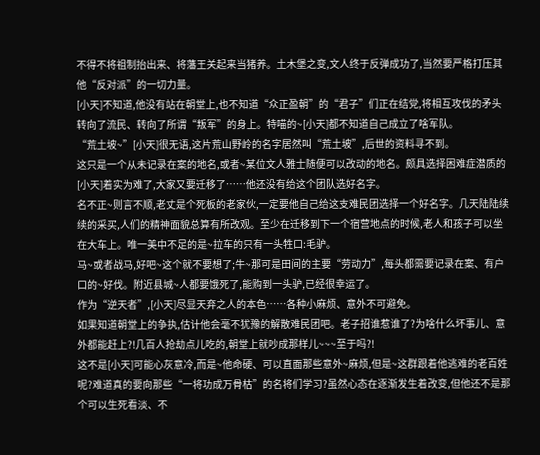不得不将祖制抬出来、将藩王关起来当猪养。土木堡之变,文人终于反弹成功了,当然要严格打压其他“反对派”的一切力量。
[小天]不知道,他没有站在朝堂上,也不知道“众正盈朝”的“君子”们正在结党,将相互攻伐的矛头转向了流民、转向了所谓“叛军”的身上。特喵的~[小天]都不知道自己成立了啥军队。
“荒土坡~”[小天]很无语,这片荒山野岭的名字居然叫“荒土坡”,后世的资料寻不到。
这只是一个从未记录在案的地名,或者~某位文人雅士随便可以改动的地名。颇具选择困难症潜质的[小天]着实为难了,大家又要迁移了……他还没有给这个团队选好名字。
名不正~则言不顺,老丈是个死板的老家伙,一定要他自己给这支难民团选择一个好名字。几天陆陆续续的采买,人们的精神面貌总算有所改观。至少在迁移到下一个宿营地点的时候,老人和孩子可以坐在大车上。唯一美中不足的是~拉车的只有一头牲口:毛驴。
马~或者战马,好吧~这个就不要想了;牛~那可是田间的主要“劳动力”,每头都需要记录在案、有户口的~好伐。附近县城~人都要饿死了,能购到一头驴,已经很幸运了。
作为“逆天者”,[小天]尽显天弃之人的本色……各种小麻烦、意外不可避免。
如果知道朝堂上的争执,估计他会毫不犹豫的解散难民团吧。老子招谁惹谁了?为啥什么坏事儿、意外都能赶上?!几百人抢劫点儿吃的,朝堂上就吵成那样儿~~~至于吗?!
这不是[小天]可能心灰意冷,而是~他命硬、可以直面那些意外~麻烦,但是~这群跟着他逃难的老百姓呢?难道真的要向那些“一将功成万骨枯”的名将们学习?虽然心态在逐渐发生着改变,但他还不是那个可以生死看淡、不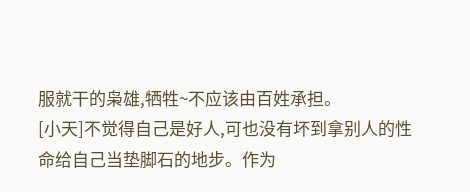服就干的枭雄,牺牲~不应该由百姓承担。
[小天]不觉得自己是好人,可也没有坏到拿别人的性命给自己当垫脚石的地步。作为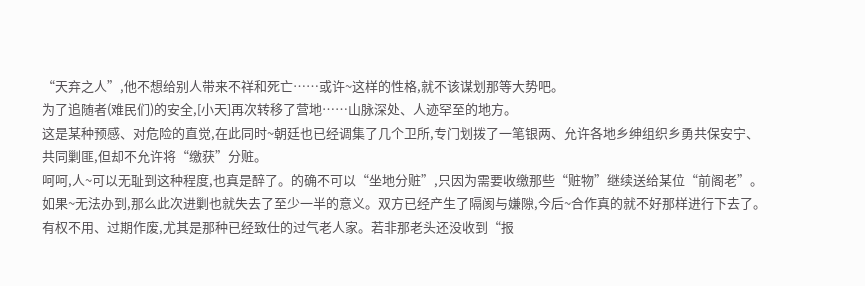“天弃之人”,他不想给别人带来不祥和死亡……或许~这样的性格,就不该谋划那等大势吧。
为了追随者(难民们)的安全,[小天]再次转移了营地……山脉深处、人迹罕至的地方。
这是某种预感、对危险的直觉,在此同时~朝廷也已经调集了几个卫所,专门划拨了一笔银两、允许各地乡绅组织乡勇共保安宁、共同剿匪,但却不允许将“缴获”分赃。
呵呵,人~可以无耻到这种程度,也真是醉了。的确不可以“坐地分赃”,只因为需要收缴那些“赃物”继续送给某位“前阁老”。如果~无法办到,那么此次进剿也就失去了至少一半的意义。双方已经产生了隔阂与嫌隙,今后~合作真的就不好那样进行下去了。
有权不用、过期作废,尤其是那种已经致仕的过气老人家。若非那老头还没收到“报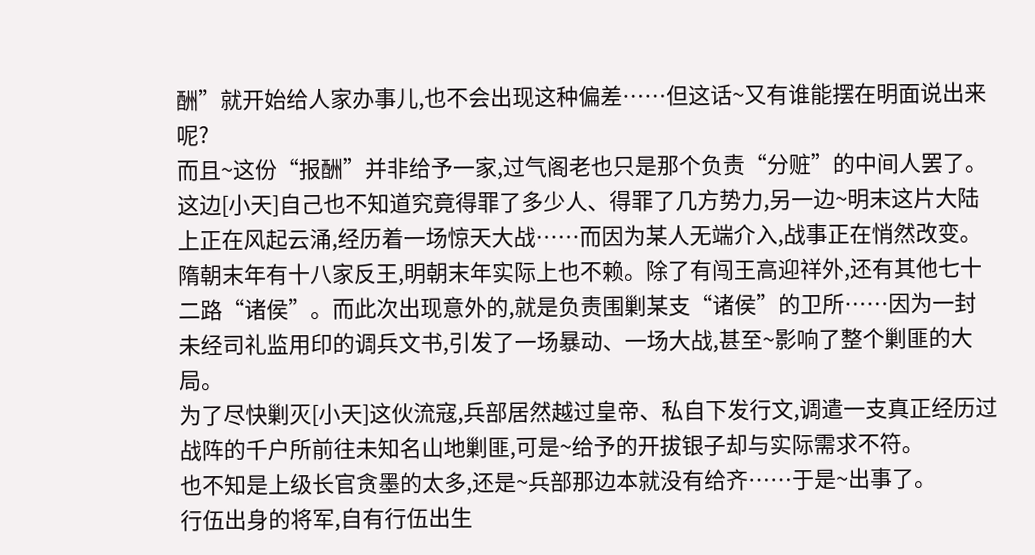酬”就开始给人家办事儿,也不会出现这种偏差……但这话~又有谁能摆在明面说出来呢?
而且~这份“报酬”并非给予一家,过气阁老也只是那个负责“分赃”的中间人罢了。
这边[小天]自己也不知道究竟得罪了多少人、得罪了几方势力,另一边~明末这片大陆上正在风起云涌,经历着一场惊天大战……而因为某人无端介入,战事正在悄然改变。
隋朝末年有十八家反王,明朝末年实际上也不赖。除了有闯王高迎祥外,还有其他七十二路“诸侯”。而此次出现意外的,就是负责围剿某支“诸侯”的卫所……因为一封未经司礼监用印的调兵文书,引发了一场暴动、一场大战,甚至~影响了整个剿匪的大局。
为了尽快剿灭[小天]这伙流寇,兵部居然越过皇帝、私自下发行文,调遣一支真正经历过战阵的千户所前往未知名山地剿匪,可是~给予的开拔银子却与实际需求不符。
也不知是上级长官贪墨的太多,还是~兵部那边本就没有给齐……于是~出事了。
行伍出身的将军,自有行伍出生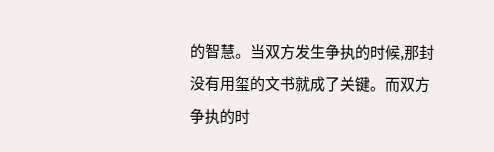的智慧。当双方发生争执的时候,那封没有用玺的文书就成了关键。而双方争执的时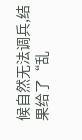候自然无法调兵,结果给了“乱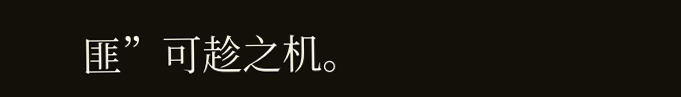匪”可趁之机。